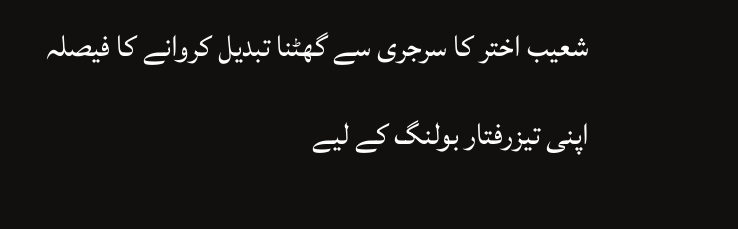شعیب اختر کا سرجری سے گھٹنا تبدیل کروانے کا فیصلہ

اپنی تیزرفتار بولنگ کے لیے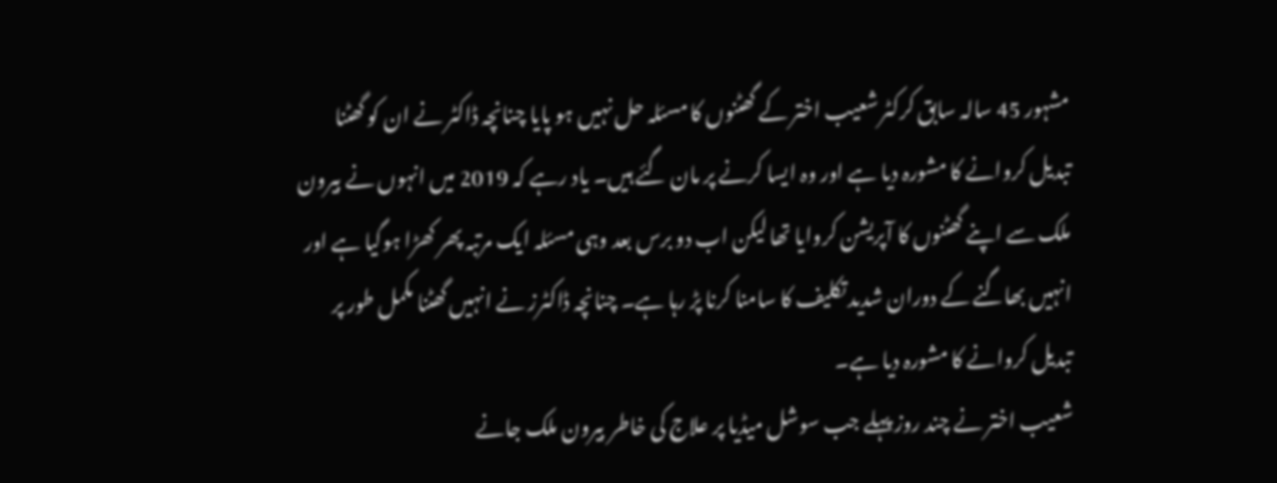مشہور 45 سالہ سابق کرکٹر شعیب اختر کے گھٹنوں کا مسئلہ حل نہیں ہو پایا چنانچہ ڈاکٹر نے ان کو گھٹنا تبدیل کروانے کا مشورہ دیا ہے اور وہ ایسا کرنے پر مان گئے ہیں۔ یاد رہے کہ 2019 میں انہوں نے بیرون ملک سے اپنے گھٹنوں کا آپریشن کروایا تھا لیکن اب دو برس بعد وہی مسئلہ ایک مرتبہ پھر کھڑا ہوگیا ہے اور انہیں بھاگنے کے دوران شدید تکلیف کا سامنا کرنا پڑ رہا ہے۔ چنانچہ ڈاکٹرز نے انہیں گھٹنا مکمل طور پر تبدیل کروانے کا مشورہ دیا ہے۔
شعیب اختر نے چند روز پہلے جب سوشل میڈیا پر علاج کی خاطر بیرون ملک جانے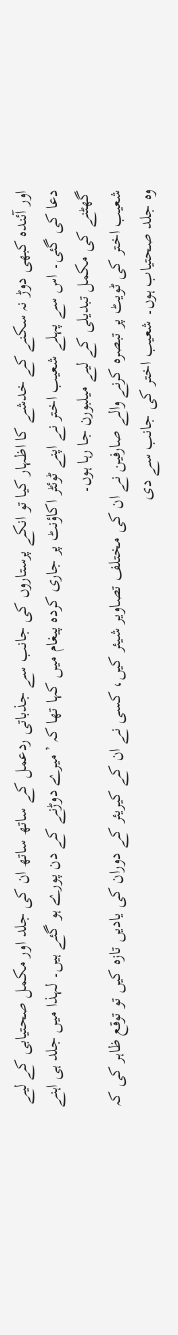اور آئندہ کبھی دوڑ نہ سکنے کے خدشے کا اظہار کیا تو انکے پرستاروں کی جانب سے جذباتی ردعمل کے ساتھ ساتھ ان کی جلد اور مکمل صحتیابی کے لیے دعا کی گئی۔ اس سے پہلے شعیب اختر نے اپنے ٹوئٹر اکاؤنٹ پر جاری کردہ پیغام میں کہا تھا کہ ’میرے دوڑنے کے دن پورے ہو گئے ہیں۔ لہذا میں جلد ہی اہنے گھٹنے کی مکمل تبدیلی کے لیے میلبورن جا رہا ہوں۔
شعیب اختر کی ٹویٹ پر تبصرہ کرنے والے صارفین نے ان کی مختلف تصاویر شیئر کیں، کسی نے ان کے کیریئر کے دوران کی یادیں تازہ کیں تو توقع ظاہر کی کہ وہ جلد صحتیاب ہوں۔ شعیب اختر کی جانب سے دی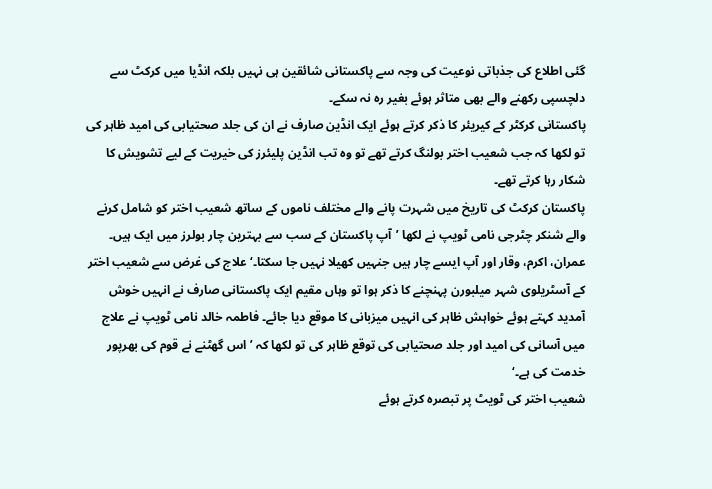گئی اطلاع کی جذباتی نوعیت کی وجہ سے پاکستانی شائقین ہی نہیں بلکہ انڈیا میں کرکٹ سے دلچسپی رکھنے والے بھی متاثر ہوئے بغیر رہ نہ سکے۔
پاکستانی کرکٹر کے کیریئر کا ذکر کرتے ہوئے ایک انڈین صارف نے ان کی جلد صحتیابی کی امید ظاہر کی تو لکھا کہ جب شعیب اختر بولنگ کرتے تھے تو وہ تب انڈین پلیئرز کی خیریت کے لیے تشویش کا شکار رہا کرتے تھے۔
پاکستان کرکٹ کی تاریخ میں شہرت پانے والے مختلف ناموں کے ساتھ شعیب اختر کو شامل کرنے والے شنکر چٹرجی نامی ٹویپ نے لکھا ’آپ پاکستان کے سب سے بہترین چار بولرز میں ایک ہیں۔ عمران، اکرم، وقار اور آپ ایسے چار ہیں جنہیں کھیلا نہیں جا سکتا۔‘ علاج کی غرض سے شعیب اختر کے آسٹریلوی شہر میلبورن پہنچنے کا ذکر ہوا تو وہاں مقیم ایک پاکستانی صارف نے انہیں خوش آمدید کہتے ہوئے خواہش ظاہر کی انہیں میزبانی کا موقع دیا جائے۔ فاطمہ خالد نامی ٹویپ نے علاج میں آسانی کی امید اور جلد صحتیابی کی توقع ظاہر کی تو لکھا کہ ’اس گھٹنے نے قوم کی بھرپور خدمت کی ہے۔‘
شعیب اختر کی ٹویٹ پر تبصرہ کرتے ہوئے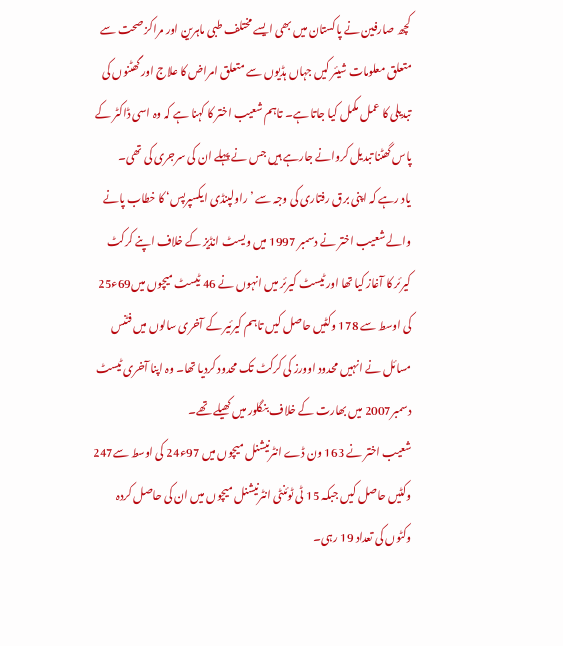کچھ صارفین نے پاکستان میں بھی ایسے مختلف طبی ماہرین اور مراکز صحت سے متعلق معلومات شیئر کیں جہاں ہڈیوں سے متعلق امراض کا علاج اور گھٹنوں کی تبدیلی کا عمل مکمل کیا جاتا ہے۔ تاہم شعیب اختر کا کہنا ہے کہ وہ اسی ڈاکٹر کے پاس گھٹنا تبدیل کروانے جارہے ہیں جس نے پہلے ان کی سرجری کی تھی۔
یاد رہے کہ اپنی برق رفتاری کی وجہ سے ’راولپنڈی ایکسپرپس‘ کا خطاب پانے والے شعیب اختر نے دسمبر 1997 میں ویسٹ انڈیز کے خلاف اپنے کرکٹ کیرئر کا آغاز کیا تھا اور ٹیسٹ کیرئر میں انہوں نے 46 ٹیسٹ میچوں میں69ء25 کی اوسط سے 178 وکٹیں حاصل کیں تاہم کیرئیر کے آخری سالوں میں فٹنس مسائل نے انہیں محدود اوورز کی کرکٹ تک محدود کردیا تھا۔ وہ اپنا آخری ٹیسٹ دسمبر2007 میں بھارت کے خلاف بنگلور میں کھیلے تھے۔
شعیب اختر نے 163 ون ڈے انٹرنیشنل میچوں میں 97ء24 کی اوسط سے247 وکٹیں حاصل کیں جبکہ 15 ٹی ٹوئنٹی انٹرنیشنل میچوں میں ان کی حاصل کردہ وکٹوں کی تعداد 19 رہی۔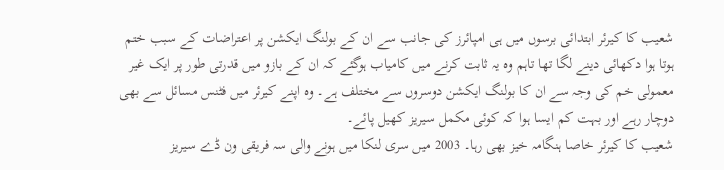شعیب کا کیرئر ابتدائی برسوں میں ہی امپائرز کی جانب سے ان کے بولنگ ایکشن پر اعتراضات کے سبب ختم ہوتا ہوا دکھائی دینے لگا تھا تاہم وہ یہ ثابت کرنے میں کامیاب ہوگئے کہ ان کے بازو میں قدرتی طور پر ایک غیر معمولی خم کی وجہ سے ان کا بولنگ ایکشن دوسروں سے مختلف ہے۔ وہ اپنے کیرئر میں فٹنس مسائل سے بھی دوچار رہے اور بہت کم ایسا ہوا کہ کوئی مکمل سیریز کھیل پائے۔
شعیب کا کیرئر خاصا ہنگامہ خیز بھی رہا۔ 2003 میں سری لنکا میں ہونے والی سہ فریقی ون ڈے سیریز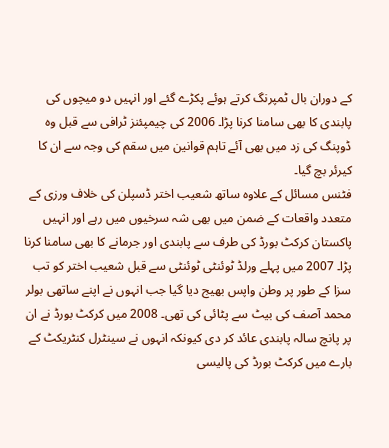کے دوران بال ٹمپرنگ کرتے ہوئے پکڑے گئے اور انہیں دو میچوں کی پابندی کا بھی سامنا کرنا پڑا۔ 2006 کی چیمپئنز ٹرافی سے قبل وہ ڈوپنگ کی زد میں بھی آئے تاہم قوانین میں سقم کی وجہ سے ان کا کیرئر بچ گیا۔
فٹنس مسائل کے علاوہ ساتھ شعیب اختر ڈسپلن کی خلاف ورزی کے متعدد واقعات کے ضمن میں بھی شہ سرخیوں میں رہے اور انہیں پاکستان کرکٹ بورڈ کی طرف سے پابندی اور جرمانے کا بھی سامنا کرنا پڑا۔ 2007 میں پہلے ورلڈ ٹوئنٹی ٹوئنٹی سے قبل شعیب اختر کو تب سزا کے طور پر وطن واپس بھیج دیا گیا جب انہوں نے اپنے ساتھی بولر محمد آصف کی بیٹ سے پٹائی کی تھی۔ 2008 میں کرکٹ بورڈ نے ان پر پانچ سالہ پابندی عائد کر دی کیونکہ انہوں نے سینٹرل کنٹریکٹ کے بارے میں کرکٹ بورڈ کی پالیسی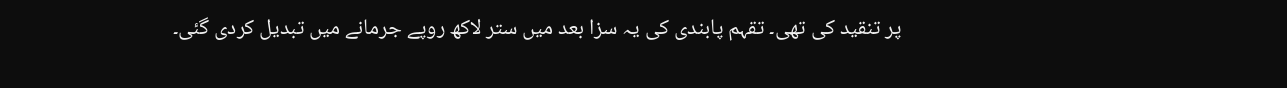پر تنقید کی تھی۔ تقہم پابندی کی یہ سزا بعد میں ستر لاکھ روپے جرمانے میں تبدیل کردی گئی۔